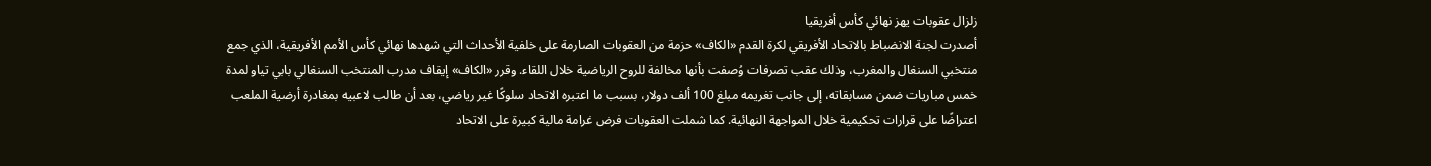زلزال عقوبات يهز نهائي كأس أفريقيا
أصدرت لجنة الانضباط بالاتحاد الأفريقي لكرة القدم «الكاف» حزمة من العقوبات الصارمة على خلفية الأحداث التي شهدها نهائي كأس الأمم الأفريقية، الذي جمع منتخبي السنغال والمغرب، وذلك عقب تصرفات وُصفت بأنها مخالفة للروح الرياضية خلال اللقاء. وقرر «الكاف» إيقاف مدرب المنتخب السنغالي بابي تياو لمدة خمس مباريات ضمن مسابقاته، إلى جانب تغريمه مبلغ 100 ألف دولار، بسبب ما اعتبره الاتحاد سلوكًا غير رياضي، بعد أن طالب لاعبيه بمغادرة أرضية الملعب اعتراضًا على قرارات تحكيمية خلال المواجهة النهائية. كما شملت العقوبات فرض غرامة مالية كبيرة على الاتحاد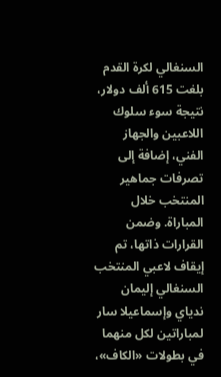السنغالي لكرة القدم بلغت 615 ألف دولار، نتيجة سوء سلوك اللاعبين والجهاز الفني، إضافة إلى تصرفات جماهير المنتخب خلال المباراة. وضمن القرارات ذاتها، تم إيقاف لاعبي المنتخب السنغالي إليمان ندياي وإسماعيلا سار لمباراتين لكل منهما في بطولات «الكاف»،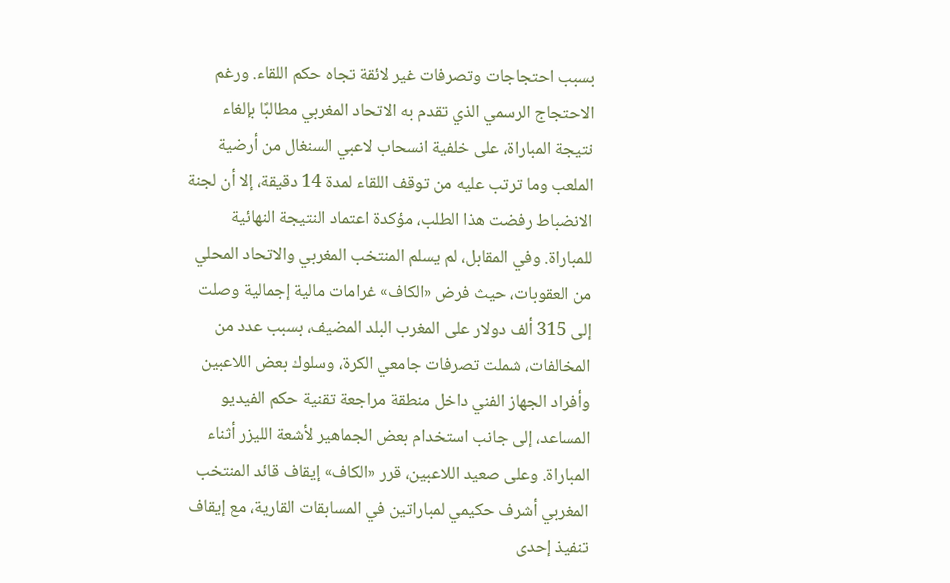بسبب احتجاجات وتصرفات غير لائقة تجاه حكم اللقاء. ورغم الاحتجاج الرسمي الذي تقدم به الاتحاد المغربي مطالبًا بإلغاء نتيجة المباراة، على خلفية انسحاب لاعبي السنغال من أرضية الملعب وما ترتب عليه من توقف اللقاء لمدة 14 دقيقة، إلا أن لجنة الانضباط رفضت هذا الطلب، مؤكدة اعتماد النتيجة النهائية للمباراة. وفي المقابل، لم يسلم المنتخب المغربي والاتحاد المحلي من العقوبات، حيث فرض «الكاف» غرامات مالية إجمالية وصلت إلى 315 ألف دولار على المغرب البلد المضيف، بسبب عدد من المخالفات، شملت تصرفات جامعي الكرة، وسلوك بعض اللاعبين وأفراد الجهاز الفني داخل منطقة مراجعة تقنية حكم الفيديو المساعد، إلى جانب استخدام بعض الجماهير لأشعة الليزر أثناء المباراة. وعلى صعيد اللاعبين، قرر «الكاف» إيقاف قائد المنتخب المغربي أشرف حكيمي لمباراتين في المسابقات القارية، مع إيقاف تنفيذ إحدى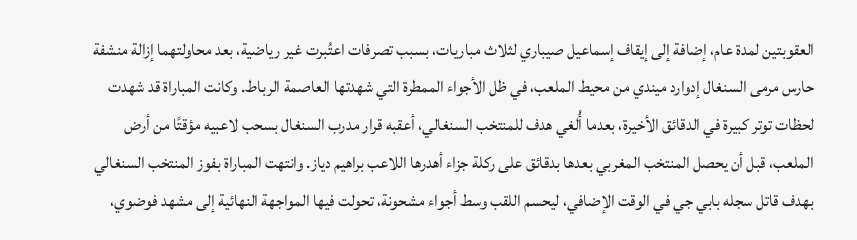العقوبتين لمدة عام، إضافة إلى إيقاف إسماعيل صيباري لثلاث مباريات، بسبب تصرفات اعتُبرت غير رياضية، بعد محاولتهما إزالة منشفة حارس مرمى السنغال إدوارد ميندي من محيط الملعب، في ظل الأجواء الممطرة التي شهدتها العاصمة الرباط. وكانت المباراة قد شهدت لحظات توتر كبيرة في الدقائق الأخيرة، بعدما أُلغي هدف للمنتخب السنغالي، أعقبه قرار مدرب السنغال بسحب لاعبيه مؤقتًا من أرض الملعب، قبل أن يحصل المنتخب المغربي بعدها بدقائق على ركلة جزاء أهدرها اللاعب براهيم دياز. وانتهت المباراة بفوز المنتخب السنغالي بهدف قاتل سجله بابي جي في الوقت الإضافي، ليحسم اللقب وسط أجواء مشحونة، تحولت فيها المواجهة النهائية إلى مشهد فوضوي،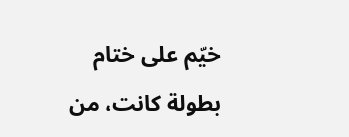خيّم على ختام بطولة كانت، من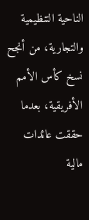الناحية التنظيمية والتجارية، من أنجح نسخ كأس الأمم الأفريقية، بعدما حققت عائدات مالية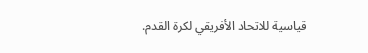قياسية للاتحاد الأفريقي لكرة القدم.